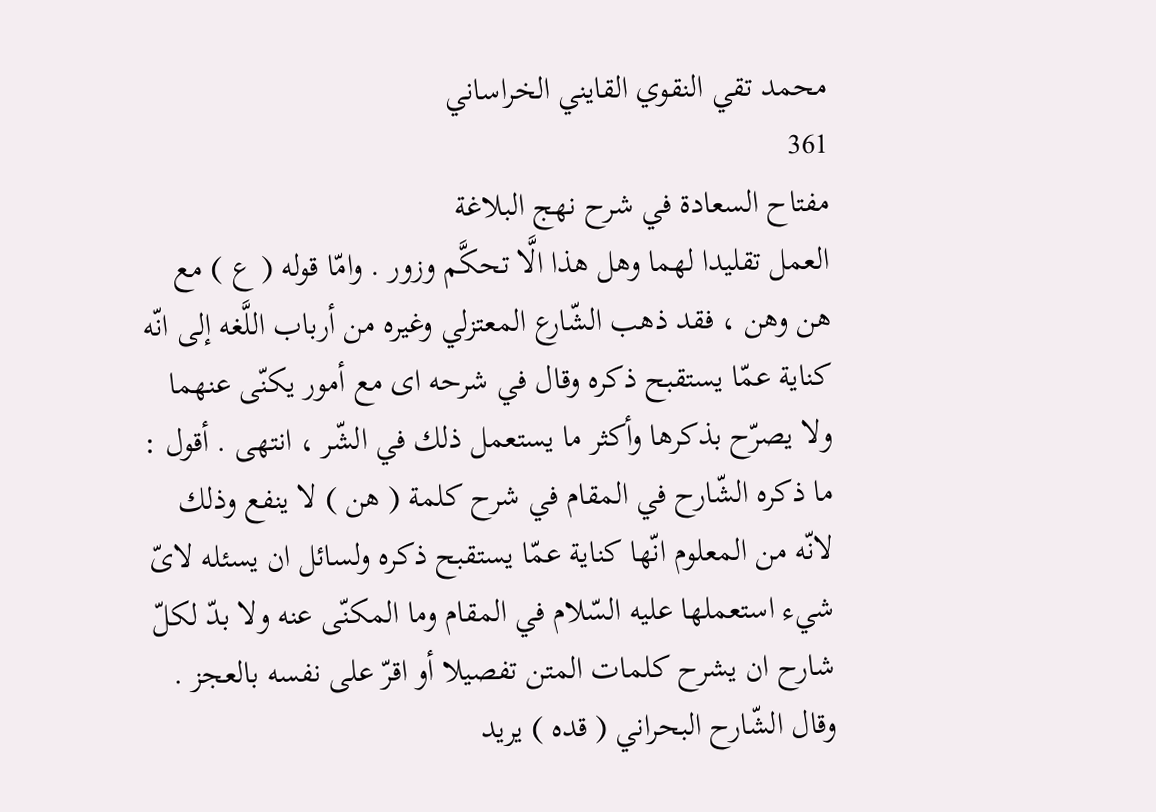محمد تقي النقوي القايني الخراساني
361
مفتاح السعادة في شرح نهج البلاغة
العمل تقليدا لهما وهل هذا الَّا تحكَّم وزور . وامّا قوله ( ع ) مع هن وهن ، فقد ذهب الشّارع المعتزلي وغيره من أرباب اللَّغه إلى انّه كناية عمّا يستقبح ذكره وقال في شرحه اى مع أمور يكنّى عنهما ولا يصرّح بذكرها وأكثر ما يستعمل ذلك في الشّر ، انتهى . أقول : ما ذكره الشّارح في المقام في شرح كلمة ( هن ) لا ينفع وذلك لانّه من المعلوم انّها كناية عمّا يستقبح ذكره ولسائل ان يسئله لاىّ شيء استعملها عليه السّلام في المقام وما المكنّى عنه ولا بدّ لكلّ شارح ان يشرح كلمات المتن تفصيلا أو اقرّ على نفسه بالعجز . وقال الشّارح البحراني ( قده ) يريد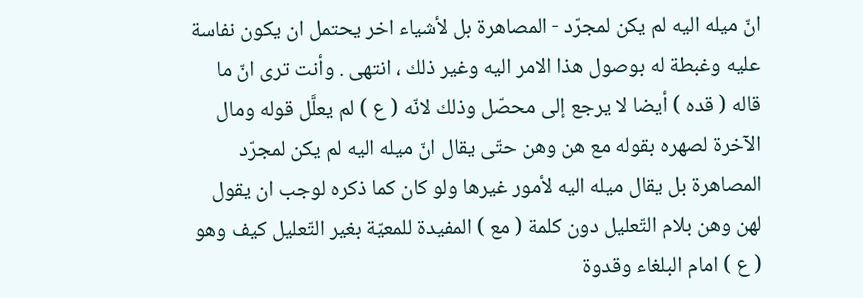انّ ميله اليه لم يكن لمجرّد - المصاهرة بل لأشياء اخر يحتمل ان يكون نفاسة عليه وغبطة له بوصول هذا الامر اليه وغير ذلك ، انتهى . وأنت ترى انّ ما قاله ( قده ) أيضا لا يرجع إلى محصّل وذلك لانّه ( ع ) لم يعلَّل قوله ومال الآخرة لصهره بقوله مع هن وهن حتّى يقال انّ ميله اليه لم يكن لمجرّد المصاهرة بل يقال ميله اليه لأمور غيرها ولو كان كما ذكره لوجب ان يقول لهن وهن بلام التّعليل دون كلمة ( مع ) المفيدة للمعيّة بغير التّعليل كيف وهو ( ع ) امام البلغاء وقدوة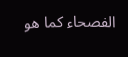الفصحاء كما هو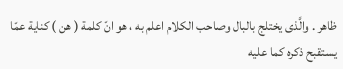ظاهر . والَّذى يختلج بالبال وصاحب الكلام اعلم به ، هو انّ كلمة ( هن ) كناية عمّا يستقبح ذكره كما عليه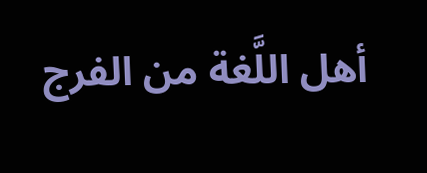أهل اللَّغة من الفرج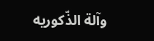وآلة الذّكوريه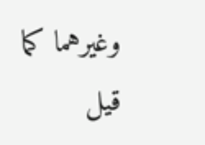وغيرهما كما قيل